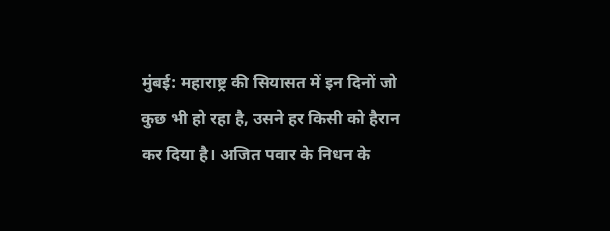मुंबई: महाराष्ट्र की सियासत में इन दिनों जो कुछ भी हो रहा है, उसने हर किसी को हैरान कर दिया है। अजित पवार के निधन के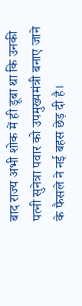बाद राज्य अभी शोक में ही डूबा था कि उनकी पत्नी सुनेत्रा पवार को उपमुख्यमंत्री बनाए जाने के फैसले ने नई बहस छेड़ दी है।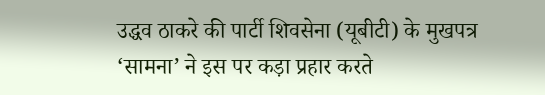उद्धव ठाकरे की पार्टी शिवसेना (यूबीटी) के मुखपत्र ‘सामना’ ने इस पर कड़ा प्रहार करते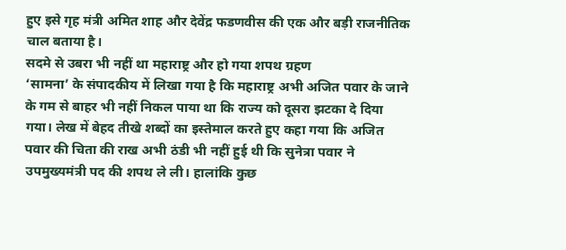हुए इसे गृह मंत्री अमित शाह और देवेंद्र फडणवीस की एक और बड़ी राजनीतिक चाल बताया है।
सदमे से उबरा भी नहीं था महाराष्ट्र और हो गया शपथ ग्रहण
‘सामना’ के संपादकीय में लिखा गया है कि महाराष्ट्र अभी अजित पवार के जाने के गम से बाहर भी नहीं निकल पाया था कि राज्य को दूसरा झटका दे दिया गया। लेख में बेहद तीखे शब्दों का इस्तेमाल करते हुए कहा गया कि अजित पवार की चिता की राख अभी ठंडी भी नहीं हुई थी कि सुनेत्रा पवार ने उपमुख्यमंत्री पद की शपथ ले ली। हालांकि कुछ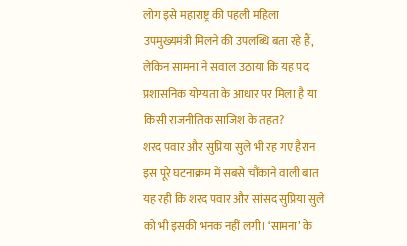लोग इसे महाराष्ट्र की पहली महिला उपमुख्यमंत्री मिलने की उपलब्धि बता रहे हैं, लेकिन सामना ने सवाल उठाया कि यह पद प्रशासनिक योग्यता के आधार पर मिला है या किसी राजनीतिक साजिश के तहत?
शरद पवार और सुप्रिया सुले भी रह गए हैरान
इस पूरे घटनाक्रम में सबसे चौंकाने वाली बात यह रही कि शरद पवार और सांसद सुप्रिया सुले को भी इसकी भनक नहीं लगी। ‘सामना’ के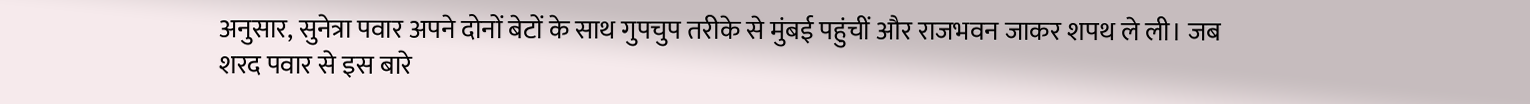अनुसार, सुनेत्रा पवार अपने दोनों बेटों के साथ गुपचुप तरीके से मुंबई पहुंचीं और राजभवन जाकर शपथ ले ली। जब शरद पवार से इस बारे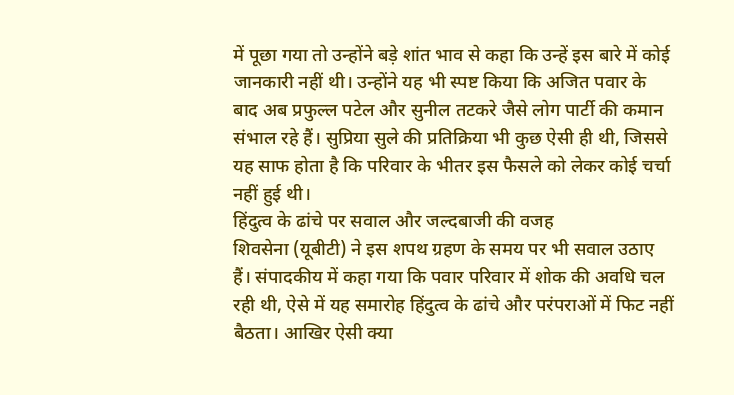में पूछा गया तो उन्होंने बड़े शांत भाव से कहा कि उन्हें इस बारे में कोई जानकारी नहीं थी। उन्होंने यह भी स्पष्ट किया कि अजित पवार के बाद अब प्रफुल्ल पटेल और सुनील तटकरे जैसे लोग पार्टी की कमान संभाल रहे हैं। सुप्रिया सुले की प्रतिक्रिया भी कुछ ऐसी ही थी, जिससे यह साफ होता है कि परिवार के भीतर इस फैसले को लेकर कोई चर्चा नहीं हुई थी।
हिंदुत्व के ढांचे पर सवाल और जल्दबाजी की वजह
शिवसेना (यूबीटी) ने इस शपथ ग्रहण के समय पर भी सवाल उठाए हैं। संपादकीय में कहा गया कि पवार परिवार में शोक की अवधि चल रही थी, ऐसे में यह समारोह हिंदुत्व के ढांचे और परंपराओं में फिट नहीं बैठता। आखिर ऐसी क्या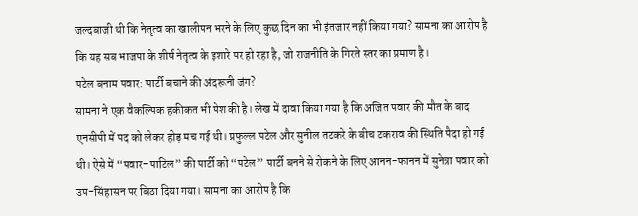जल्दबाजी थी कि नेतृत्व का खालीपन भरने के लिए कुछ दिन का भी इंतजार नहीं किया गया? सामना का आरोप है कि यह सब भाजपा के शीर्ष नेतृत्व के इशारे पर हो रहा है, जो राजनीति के गिरते स्तर का प्रमाण है।
पटेल बनाम पवार: पार्टी बचाने की अंदरूनी जंग?
सामना ने एक वैकल्पिक हकीकत भी पेश की है। लेख में दावा किया गया है कि अजित पवार की मौत के बाद एनसीपी में पद को लेकर होड़ मच गई थी। प्रफुल्ल पटेल और सुनील तटकरे के बीच टकराव की स्थिति पैदा हो गई थी। ऐसे में “पवार-पाटिल” की पार्टी को “पटेल” पार्टी बनने से रोकने के लिए आनन-फानन में सुनेत्रा पवार को उप-सिंहासन पर बिठा दिया गया। सामना का आरोप है कि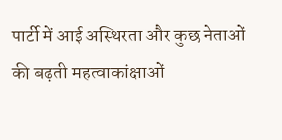पार्टी में आई अस्थिरता और कुछ नेताओं की बढ़ती महत्वाकांक्षाओं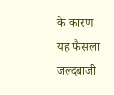के कारण यह फैसला जल्दबाजी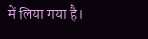में लिया गया है।